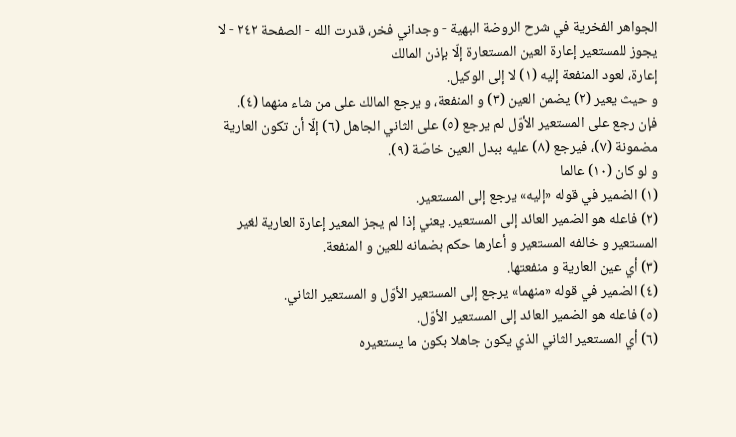الجواهر الفخرية في شرح الروضة البهية - وجداني فخر، قدرت الله - الصفحة ٢٤٢ - لا يجوز للمستعير إعارة العين المستعارة إلّا بإذن المالك
إعارة، لعود المنفعة إليه (١) لا إلى الوكيل.
و حيث يعير (٢) يضمن العين (٣) و المنفعة، و يرجع المالك على من شاء منهما (٤).
فإن رجع على المستعير الأوّل لم يرجع (٥) على الثاني الجاهل (٦) إلّا أن تكون العارية مضمونة (٧)، فيرجع (٨) عليه ببدل العين خاصّة (٩).
و لو كان (١٠) عالما
(١) الضمير في قوله «إليه» يرجع إلى المستعير.
(٢) فاعله هو الضمير العائد إلى المستعير. يعني إذا لم يجز المعير إعارة العارية لغير المستعير و خالفه المستعير و أعارها حكم بضمانه للعين و المنفعة.
(٣) أي عين العارية و منفعتها.
(٤) الضمير في قوله «منهما» يرجع إلى المستعير الأوّل و المستعير الثاني.
(٥) فاعله هو الضمير العائد إلى المستعير الأوّل.
(٦) أي المستعير الثاني الذي يكون جاهلا بكون ما يستعيره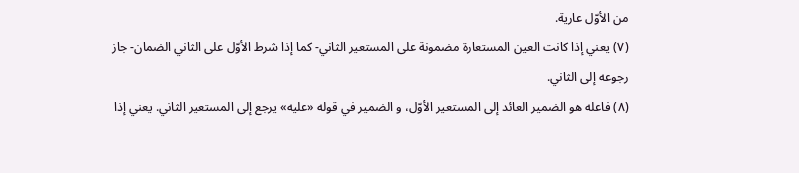من الأوّل عارية.
(٧) يعني إذا كانت العين المستعارة مضمونة على المستعير الثاني- كما إذا شرط الأوّل على الثاني الضمان- جاز رجوعه إلى الثاني.
(٨) فاعله هو الضمير العائد إلى المستعير الأوّل، و الضمير في قوله «عليه» يرجع إلى المستعير الثاني. يعني إذا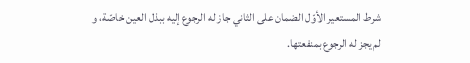شرط المستعير الأوّل الضمان على الثاني جاز له الرجوع إليه ببذل العين خاصّة، و لم يجز له الرجوع بمنفعتها.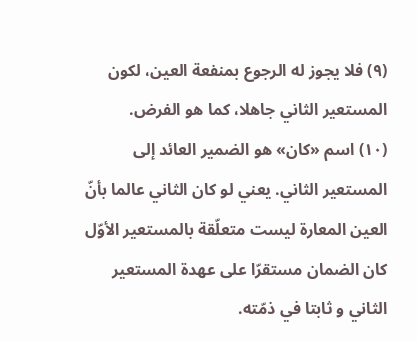(٩) فلا يجوز له الرجوع بمنفعة العين، لكون المستعير الثاني جاهلا، كما هو الفرض.
(١٠) اسم «كان» هو الضمير العائد إلى المستعير الثاني. يعني لو كان الثاني عالما بأنّ العين المعارة ليست متعلّقة بالمستعير الأوّل كان الضمان مستقرّا على عهدة المستعير الثاني و ثابتا في ذمّته.